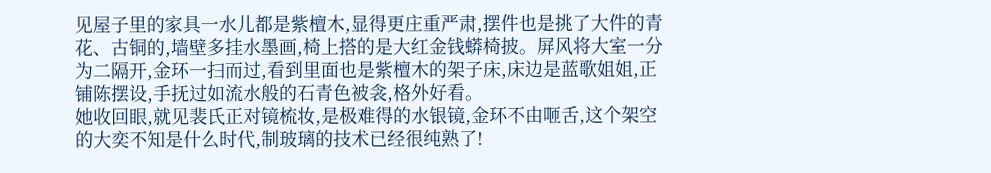见屋子里的家具一水儿都是紫檀木,显得更庄重严肃,摆件也是挑了大件的青花、古铜的,墙壁多挂水墨画,椅上搭的是大红金钱蟒椅披。屏风将大室一分为二隔开,金环一扫而过,看到里面也是紫檀木的架子床,床边是蓝歌姐姐,正铺陈摆设,手抚过如流水般的石青色被衾,格外好看。
她收回眼,就见裴氏正对镜梳妆,是极难得的水银镜,金环不由咂舌,这个架空的大奕不知是什么时代,制玻璃的技术已经很纯熟了!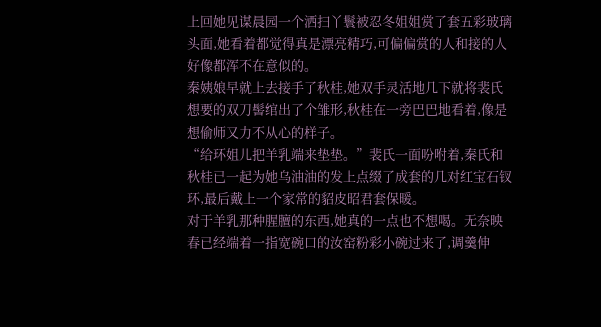上回她见谋晨园一个洒扫丫鬟被忍冬姐姐赏了套五彩玻璃头面,她看着都觉得真是漂亮精巧,可偏偏赏的人和接的人好像都浑不在意似的。
秦姨娘早就上去接手了秋桂,她双手灵活地几下就将裴氏想要的双刀髻绾出了个雏形,秋桂在一旁巴巴地看着,像是想偷师又力不从心的样子。
“给环姐儿把羊乳端来垫垫。”裴氏一面吩咐着,秦氏和秋桂已一起为她乌油油的发上点缀了成套的几对红宝石钗环,最后戴上一个家常的貂皮昭君套保暖。
对于羊乳那种腥膻的东西,她真的一点也不想喝。无奈映春已经端着一指宽碗口的汝窑粉彩小碗过来了,调羹伸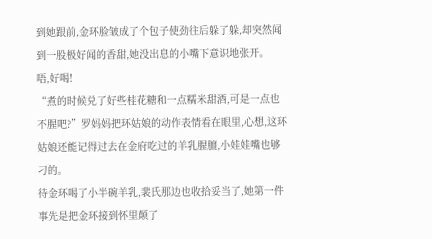到她跟前,金环脸皱成了个包子使劲往后躲了躲,却突然闻到一股极好闻的香甜,她没出息的小嘴下意识地张开。
唔,好喝!
“煮的时候兑了好些桂花糖和一点糯米甜酒,可是一点也不腥吧?”罗妈妈把环姑娘的动作表情看在眼里,心想,这环姑娘还能记得过去在金府吃过的羊乳腥膻,小娃娃嘴也够刁的。
待金环喝了小半碗羊乳,裴氏那边也收拾妥当了,她第一件事先是把金环接到怀里颠了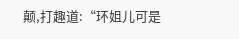颠,打趣道:“环姐儿可是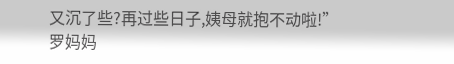又沉了些?再过些日子,姨母就抱不动啦!”
罗妈妈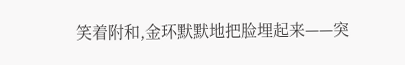笑着附和,金环默默地把脸埋起来——突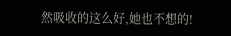然吸收的这么好,她也不想的!